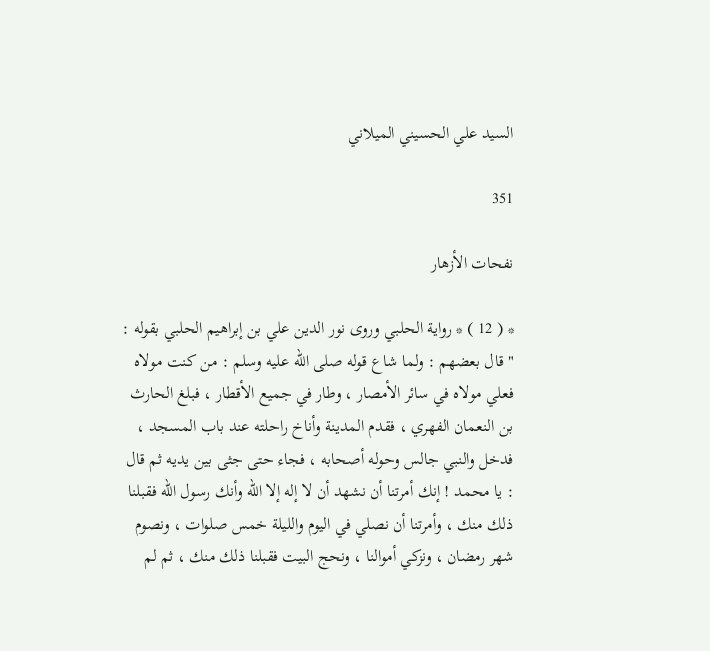السيد علي الحسيني الميلاني

351

نفحات الأزهار

* ( 12 ) * رواية الحلبي وروى نور الدين علي بن إبراهيم الحلبي بقوله : " قال بعضهم : ولما شاع قوله صلى الله عليه وسلم : من كنت مولاه فعلي مولاه في سائر الأمصار ، وطار في جميع الأقطار ، فبلغ الحارث بن النعمان الفهري ، فقدم المدينة وأناخ راحلته عند باب المسجد ، فدخل والنبي جالس وحوله أصحابه ، فجاء حتى جثى بين يديه ثم قال : يا محمد ! إنك أمرتنا أن نشهد أن لا إله إلا الله وأنك رسول الله فقبلنا ذلك منك ، وأمرتنا أن نصلي في اليوم والليلة خمس صلوات ، ونصوم شهر رمضان ، ونزكي أموالنا ، ونحج البيت فقبلنا ذلك منك ، ثم لم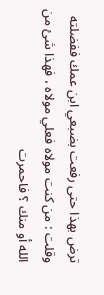ترض بهذا حتى رفعت بضبعي ابن عمك ففضلته وقلت : من كنت مولاه فعلي مولاه ، فهذا شئ من الله أو منك ؟ فاحمرت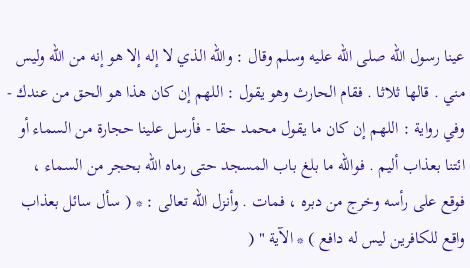عينا رسول الله صلى الله عليه وسلم وقال : والله الذي لا إله إلا هو إنه من الله وليس مني . قالها ثلاثا . فقام الحارث وهو يقول : اللهم إن كان هذا هو الحق من عندك - وفي رواية : اللهم إن كان ما يقول محمد حقا - فأرسل علينا حجارة من السماء أو ائتنا بعذاب أليم . فوالله ما بلغ باب المسجد حتى رماه الله بحجر من السماء ، فوقع على رأسه وخرج من دبره ، فمات . وأنزل الله تعالى : * ( سأل سائل بعذاب واقع للكافرين ليس له دافع ) * الآية " (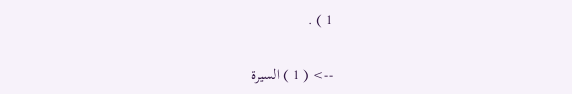1 ) .

--> ( 1 ) السيرة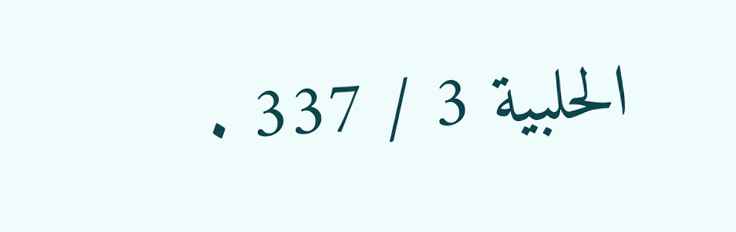الحلبية 3 / 337 .